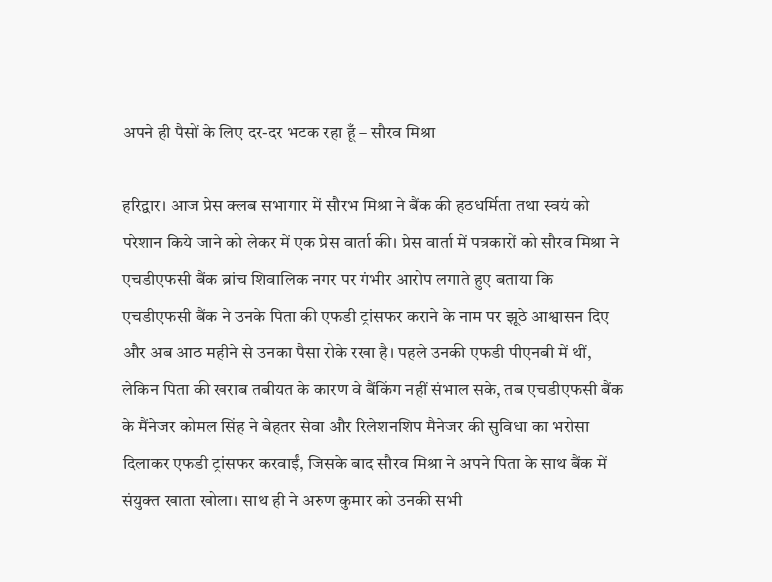अपने ही पैसों के लिए दर-दर भटक रहा हूँ – सौरव मिश्रा

हरिद्वार। आज प्रेस क्लब सभागार में सौरभ मिश्रा ने बैंक की हठधर्मिता तथा स्वयं को परेशान किये जाने को लेकर में एक प्रेस वार्ता की। प्रेस वार्ता में पत्रकारों को सौरव मिश्रा ने एचडीएफसी बैंक ब्रांच शिवालिक नगर पर गंभीर आरोप लगाते हुए बताया कि एचडीएफसी बैंक ने उनके पिता की एफडी ट्रांसफर कराने के नाम पर झूठे आश्वासन दिए और अब आठ महीने से उनका पैसा रोके रखा है। पहले उनकी एफडी पीएनबी में थीं, लेकिन पिता की खराब तबीयत के कारण वे बैंकिंग नहीं संभाल सके, तब एचडीएफसी बैंक के मैंनेजर कोमल सिंह ने बेहतर सेवा और रिलेशनशिप मैनेजर की सुविधा का भरोसा दिलाकर एफडी ट्रांसफर करवाईं, जिसके बाद सौरव मिश्रा ने अपने पिता के साथ बैंक में संयुक्त खाता खोला। साथ ही ने अरुण कुमार को उनकी सभी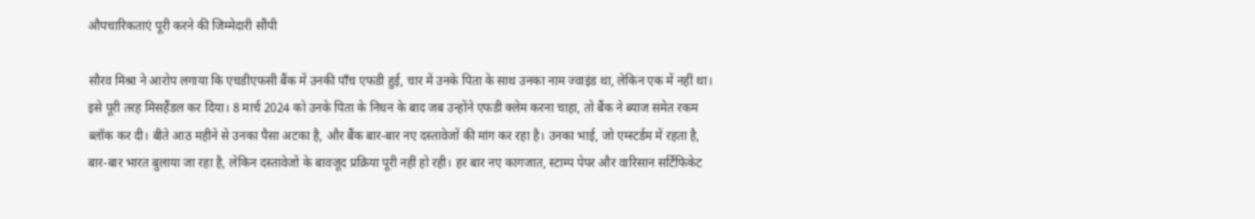औपचारिकताएं पूरी करने की जिम्मेदारी सौंपी

सौरव मिश्रा ने आरोप लगाया कि एचडीएफसी बैंक में उनकी पाँच एफडी हुई, चार में उनके पिता के साथ उनका नाम ज्वाइंड था, लेकिन एक में नहीं था। इसे पूरी तरह मिसहैंडल कर दिया। 8 मार्च 2024 को उनके पिता के निधन के बाद जब उन्होंने एफडी क्लेम करना चाहा, तो बैंक ने ब्याज समेत रकम ब्लॉक कर दी। बीते आठ महीने से उनका पैसा अटका है, और बैंक बार-बार नए दस्तावेजों की मांग कर रहा है। उनका भाई, जो एम्स्टर्डम में रहता है, बार-बार भारत बुलाया जा रहा है, लेकिन दस्तावेजों के बावजूद प्रक्रिया पूरी नहीं हो रही। हर बार नए कागजात, स्टाम्प पेपर और वारिसान सर्टिफिकेट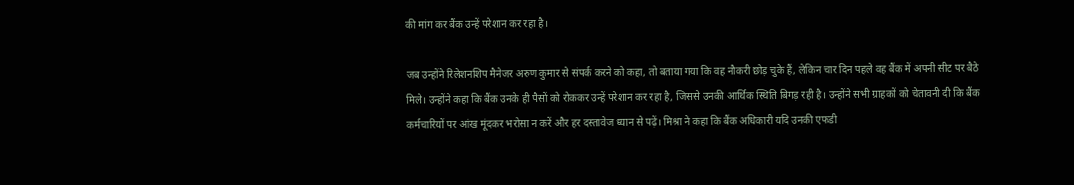की मांग कर बैंक उन्हें परेशान कर रहा है।

जब उन्होंने रिलेशनशिप मैनेजर अरुण कुमार से संपर्क करने को कहा, तो बताया गया कि वह नौकरी छोड़ चुके हैं, लेकिन चार दिन पहले वह बैंक में अपनी सीट पर बैठे मिले। उन्होंने कहा कि बैंक उनके ही पैसों को रोककर उन्हें परेशान कर रहा है, जिससे उनकी आर्थिक स्थिति बिगड़ रही है। उन्होंने सभी ग्राहकों को चेतावनी दी कि बैंक कर्मचारियों पर आंख मूंदकर भरोसा न करें और हर दस्तावेज ध्यान से पढ़ें। मिश्रा ने कहा कि बैंक अधिकारी यदि उनकी एफडी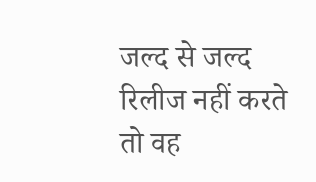जल्द से जल्द रिलीज नहीं करते तो वह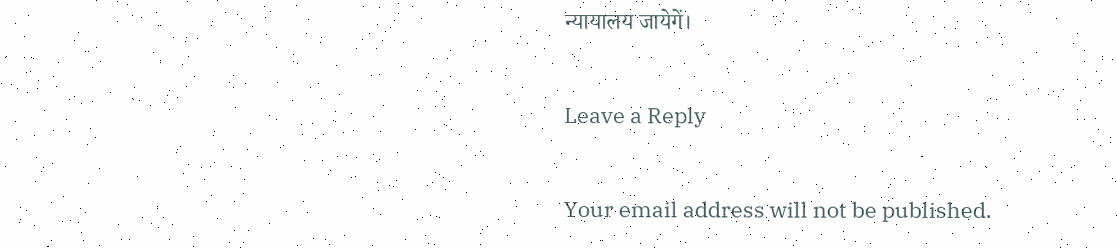न्यायालय जायेगें।

Leave a Reply

Your email address will not be published.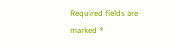Required fields are marked *